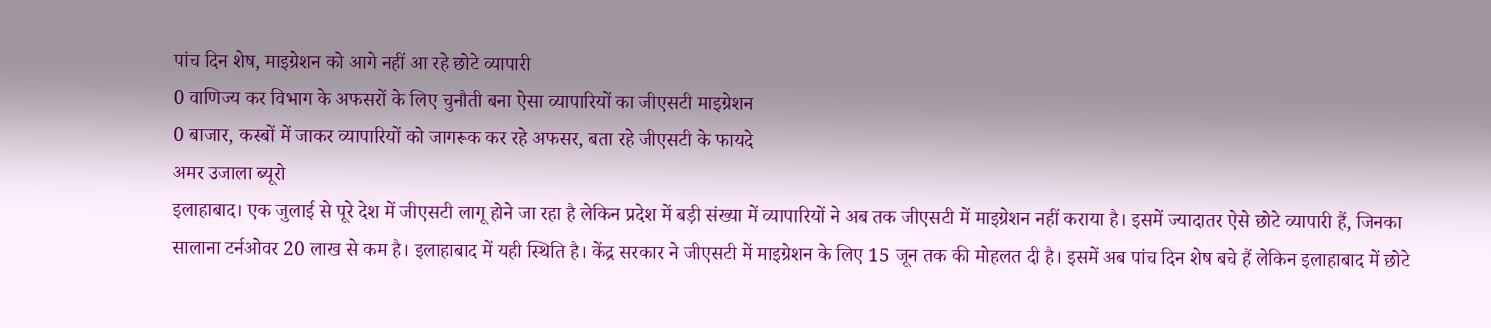पांच दिन शेष, माइग्रेशन को आगे नहीं आ रहे छोटे व्यापारी
0 वाणिज्य कर विभाग के अफसरों के लिए चुनौती बना ऐसा व्यापारियों का जीएसटी माइग्रेशन
0 बाजार, कस्बों में जाकर व्यापारियों को जागरूक कर रहे अफसर, बता रहे जीएसटी के फायदे
अमर उजाला ब्यूरो
इलाहाबाद। एक जुलाई से पूरे देश में जीएसटी लागू होने जा रहा है लेकिन प्रदेश में बड़ी संख्या में व्यापारियों ने अब तक जीएसटी में माइग्रेशन नहीं कराया है। इसमें ज्यादातर ऐसे छोटे व्यापारी हैं, जिनका सालाना टर्नओवर 20 लाख से कम है। इलाहाबाद में यही स्थिति है। केंद्र सरकार ने जीएसटी में माइग्रेशन के लिए 15 जून तक की मोहलत दी है। इसमें अब पांच दिन शेष बचे हैं लेकिन इलाहाबाद में छोटे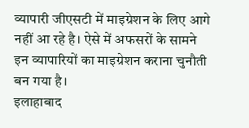व्यापारी जीएसटी में माइग्रेशन के लिए आगे नहीं आ रहे है। ऐसे में अफसरों के सामने इन व्यापारियों का माइग्रेशन कराना चुनौती बन गया है।
इलाहाबाद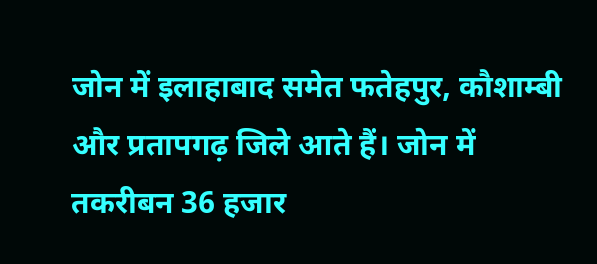जोन में इलाहाबाद समेत फतेहपुर, कौशाम्बी और प्रतापगढ़ जिले आते हैं। जोन में तकरीबन 36 हजार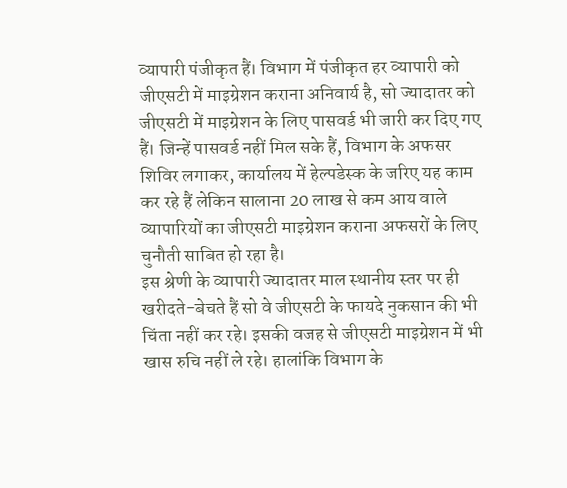व्यापारी पंजीकृत हैं। विभाग में पंजीकृत हर व्यापारी को जीएसटी में माइग्रेशन कराना अनिवार्य है, सो ज्यादातर को जीएसटी में माइग्रेशन के लिए पासवर्ड भी जारी कर दिए गए हैं। जिन्हें पासवर्ड नहीं मिल सके हैं, विभाग के अफसर शिविर लगाकर, कार्यालय में हेल्पडेस्क के जरिए यह काम कर रहे हैं लेकिन सालाना 20 लाख से कम आय वाले व्यापारियों का जीएसटी माइग्रेशन कराना अफसरों के लिए चुनौती साबित हो रहा है।
इस श्रेणी के व्यापारी ज्यादातर माल स्थानीय स्तर पर ही खरीदते-बेचते हैं सो वे जीएसटी के फायदे नुकसान की भी चिंता नहीं कर रहे। इसकी वजह से जीएसटी माइग्रेशन में भी खास रुचि नहीं ले रहे। हालांकि विभाग के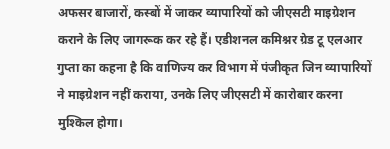अफसर बाजारों, कस्बों में जाकर व्यापारियों को जीएसटी माइग्रेशन कराने के लिए जागरूक कर रहे हैं। एडीशनल कमिश्नर ग्रेड टू एलआर गुप्ता का कहना है कि वाणिज्य कर विभाग में पंजीकृत जिन व्यापारियों ने माइग्रेशन नहीं कराया, उनके लिए जीएसटी में कारोबार करना मुश्किल होगा।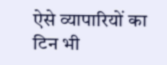ऐसे व्यापारियों का टिन भी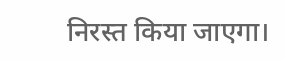निरस्त किया जाएगा।